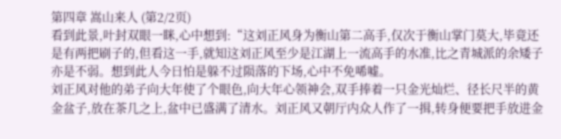第四章 嵩山来人 (第2/2页)
看到此景,叶封双眼一眯,心中想到:“这刘正风身为衡山第二高手,仅次于衡山掌门莫大,毕竟还是有两把刷子的,但看这一手,就知这刘正风至少是江湖上一流高手的水准,比之青城派的余矮子亦是不弱。想到此人今日怕是躲不过陨落的下场,心中不免唏嘘。
刘正风对他的弟子向大年使了个眼色,向大年心领神会,双手捧着一只金光灿烂、径长尺半的黄金盆子,放在茶几之上,盆中已盛满了清水。刘正风又朝厅内众人作了一揖,转身便要把手放进金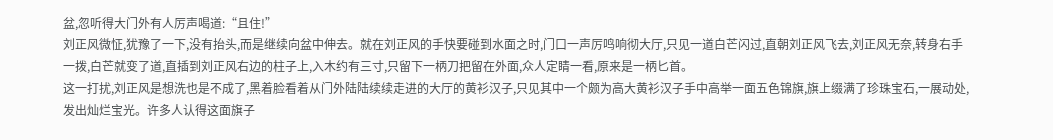盆,忽听得大门外有人厉声喝道:“且住!”
刘正风微怔,犹豫了一下,没有抬头,而是继续向盆中伸去。就在刘正风的手快要碰到水面之时,门口一声厉鸣响彻大厅,只见一道白芒闪过,直朝刘正风飞去,刘正风无奈,转身右手一拨,白芒就变了道,直插到刘正风右边的柱子上,入木约有三寸,只留下一柄刀把留在外面,众人定睛一看,原来是一柄匕首。
这一打扰,刘正风是想洗也是不成了,黑着脸看着从门外陆陆续续走进的大厅的黄衫汉子,只见其中一个颇为高大黄衫汉子手中高举一面五色锦旗,旗上缀满了珍珠宝石,一展动处,发出灿烂宝光。许多人认得这面旗子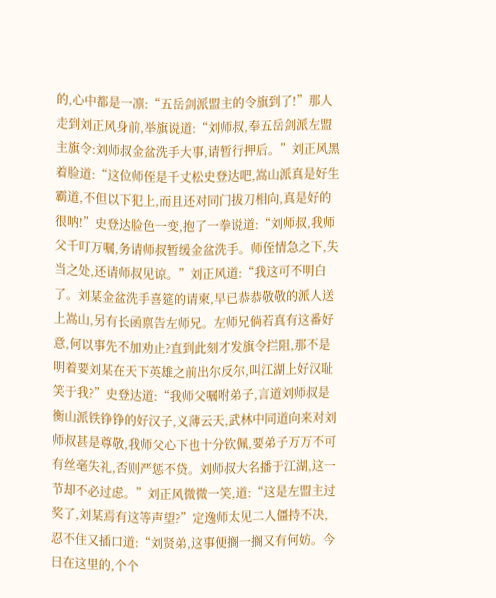的,心中都是一凛:“五岳剑派盟主的令旗到了!”那人走到刘正风身前,举旗说道:“刘师叔,奉五岳剑派左盟主旗令:刘师叔金盆洗手大事,请暂行押后。”刘正风黑着脸道:“这位师侄是千丈松史登达吧,嵩山派真是好生霸道,不但以下犯上,而且还对同门拔刀相向,真是好的很呐!”史登达脸色一变,抱了一拳说道:“刘师叔,我师父千叮万嘱,务请师叔暂缓金盆洗手。师侄情急之下,失当之处,还请师叔见谅。”刘正风道:“我这可不明白了。刘某金盆洗手喜筵的请柬,早已恭恭敬敬的派人送上嵩山,另有长函禀告左师兄。左师兄倘若真有这番好意,何以事先不加劝止?直到此刻才发旗令拦阻,那不是明着要刘某在天下英雄之前出尔反尔,叫江湖上好汉耻笑于我?”史登达道:“我师父嘱咐弟子,言道刘师叔是衡山派铁铮铮的好汉子,义薄云天,武林中同道向来对刘师叔甚是尊敬,我师父心下也十分钦佩,要弟子万万不可有丝毫失礼,否则严惩不贷。刘师叔大名播于江湖,这一节却不必过虑。”刘正风微微一笑,道:“这是左盟主过奖了,刘某焉有这等声望?”定逸师太见二人僵持不决,忍不住又插口道:“刘贤弟,这事便搁一搁又有何妨。今日在这里的,个个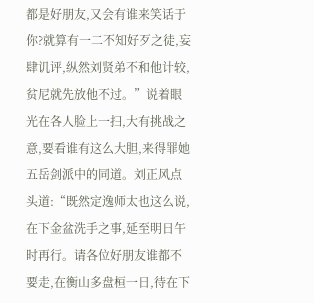都是好朋友,又会有谁来笑话于你?就算有一二不知好歹之徒,妄肆讥评,纵然刘贤弟不和他计较,贫尼就先放他不过。”说着眼光在各人脸上一扫,大有挑战之意,要看谁有这么大胆,来得罪她五岳剑派中的同道。刘正风点头道:“既然定逸师太也这么说,在下金盆洗手之事,延至明日午时再行。请各位好朋友谁都不要走,在衡山多盘桓一日,待在下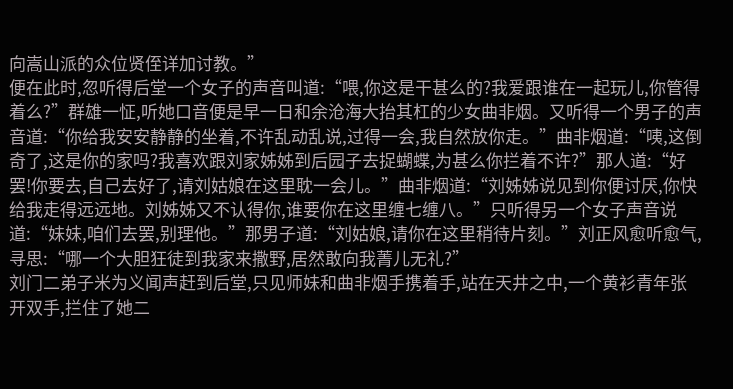向嵩山派的众位贤侄详加讨教。”
便在此时,忽听得后堂一个女子的声音叫道:“喂,你这是干甚么的?我爱跟谁在一起玩儿,你管得着么?”群雄一怔,听她口音便是早一日和余沧海大抬其杠的少女曲非烟。又听得一个男子的声音道:“你给我安安静静的坐着,不许乱动乱说,过得一会,我自然放你走。”曲非烟道:“咦,这倒奇了,这是你的家吗?我喜欢跟刘家姊姊到后园子去捉蝴蝶,为甚么你拦着不许?”那人道:“好罢!你要去,自己去好了,请刘姑娘在这里耽一会儿。”曲非烟道:“刘姊姊说见到你便讨厌,你快给我走得远远地。刘姊姊又不认得你,谁要你在这里缠七缠八。”只听得另一个女子声音说道:“妹妹,咱们去罢,别理他。”那男子道:“刘姑娘,请你在这里稍待片刻。”刘正风愈听愈气,寻思:“哪一个大胆狂徒到我家来撒野,居然敢向我菁儿无礼?”
刘门二弟子米为义闻声赶到后堂,只见师妹和曲非烟手携着手,站在天井之中,一个黄衫青年张开双手,拦住了她二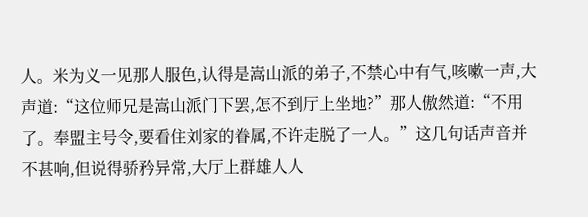人。米为义一见那人服色,认得是嵩山派的弟子,不禁心中有气,咳嗽一声,大声道:“这位师兄是嵩山派门下罢,怎不到厅上坐地?”那人傲然道:“不用了。奉盟主号令,要看住刘家的眷属,不许走脱了一人。”这几句话声音并不甚响,但说得骄矜异常,大厅上群雄人人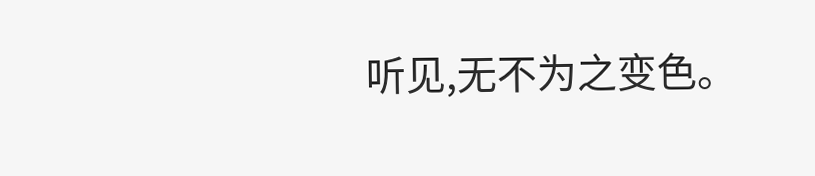听见,无不为之变色。